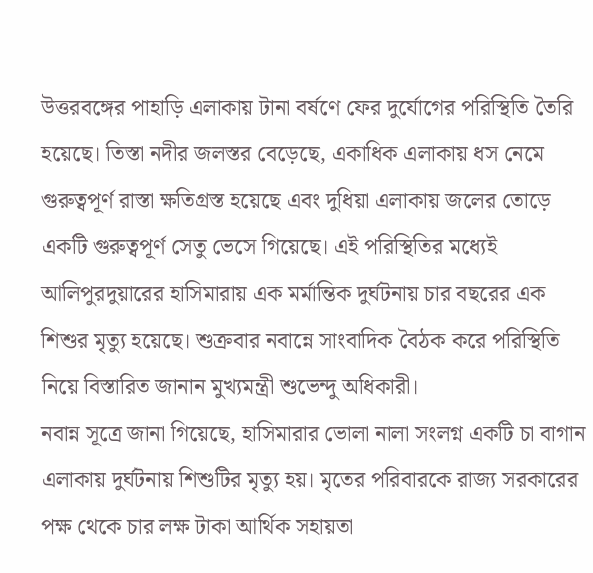উত্তরবঙ্গের পাহাড়ি এলাকায় টানা বর্ষণে ফের দুর্যোগের পরিস্থিতি তৈরি হয়েছে। তিস্তা নদীর জলস্তর বেড়েছে, একাধিক এলাকায় ধস নেমে গুরুত্বপূর্ণ রাস্তা ক্ষতিগ্রস্ত হয়েছে এবং দুধিয়া এলাকায় জলের তোড়ে একটি গুরুত্বপূর্ণ সেতু ভেসে গিয়েছে। এই পরিস্থিতির মধ্যেই আলিপুরদুয়ারের হাসিমারায় এক মর্মান্তিক দুর্ঘটনায় চার বছরের এক শিশুর মৃত্যু হয়েছে। শুক্রবার নবান্নে সাংবাদিক বৈঠক করে পরিস্থিতি নিয়ে বিস্তারিত জানান মুখ্যমন্ত্রী শুভেন্দু অধিকারী।
নবান্ন সূত্রে জানা গিয়েছে, হাসিমারার ভোলা নালা সংলগ্ন একটি চা বাগান এলাকায় দুর্ঘটনায় শিশুটির মৃত্যু হয়। মৃতের পরিবারকে রাজ্য সরকারের পক্ষ থেকে চার লক্ষ টাকা আর্থিক সহায়তা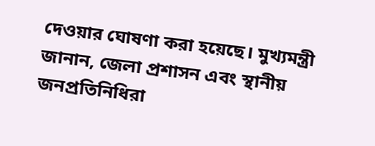দেওয়ার ঘোষণা করা হয়েছে। মুখ্যমন্ত্রী জানান, জেলা প্রশাসন এবং স্থানীয় জনপ্রতিনিধিরা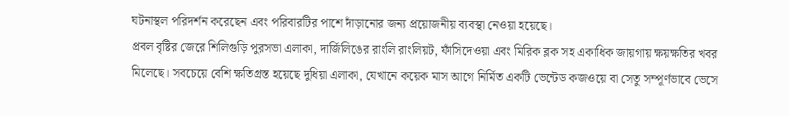ঘটনাস্থল পরিদর্শন করেছেন এবং পরিবারটির পাশে দাঁড়ানোর জন্য প্রয়োজনীয় ব্যবস্থা নেওয়া হয়েছে।
প্রবল বৃষ্টির জেরে শিলিগুড়ি পুরসভা এলাকা, দার্জিলিঙের রাংলি রাংলিয়ট, ফাঁসিদেওয়া এবং মিরিক ব্লক সহ একাধিক জায়গায় ক্ষয়ক্ষতির খবর মিলেছে। সবচেয়ে বেশি ক্ষতিগ্রস্ত হয়েছে দুধিয়া এলাকা, যেখানে কয়েক মাস আগে নির্মিত একটি ভেন্টেড কজওয়ে বা সেতু সম্পূর্ণভাবে ভেসে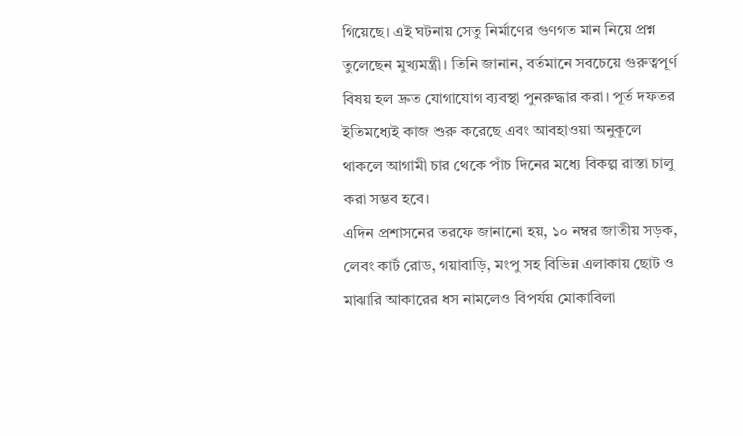গিয়েছে। এই ঘটনায় সেতু নির্মাণের গুণগত মান নিয়ে প্রশ্ন তুলেছেন মুখ্যমন্ত্রী। তিনি জানান, বর্তমানে সবচেয়ে গুরুত্বপূর্ণ বিষয় হল দ্রুত যোগাযোগ ব্যবস্থা পুনরুদ্ধার করা। পূর্ত দফতর ইতিমধ্যেই কাজ শুরু করেছে এবং আবহাওয়া অনুকূলে থাকলে আগামী চার থেকে পাঁচ দিনের মধ্যে বিকল্প রাস্তা চালু করা সম্ভব হবে।
এদিন প্রশাসনের তরফে জানানো হয়, ১০ নম্বর জাতীয় সড়ক, লেবং কার্ট রোড, গয়াবাড়ি, মংপু সহ বিভিন্ন এলাকায় ছোট ও মাঝারি আকারের ধস নামলেও বিপর্যয় মোকাবিলা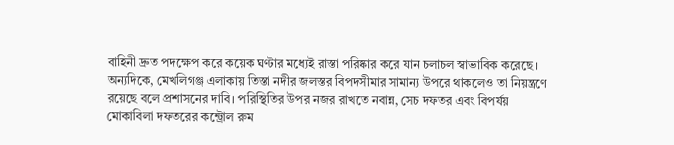বাহিনী দ্রুত পদক্ষেপ করে কয়েক ঘণ্টার মধ্যেই রাস্তা পরিষ্কার করে যান চলাচল স্বাভাবিক করেছে।
অন্যদিকে, মেখলিগঞ্জ এলাকায় তিস্তা নদীর জলস্তর বিপদসীমার সামান্য উপরে থাকলেও তা নিয়ন্ত্রণে রয়েছে বলে প্রশাসনের দাবি। পরিস্থিতির উপর নজর রাখতে নবান্ন, সেচ দফতর এবং বিপর্যয় মোকাবিলা দফতরের কন্ট্রোল রুম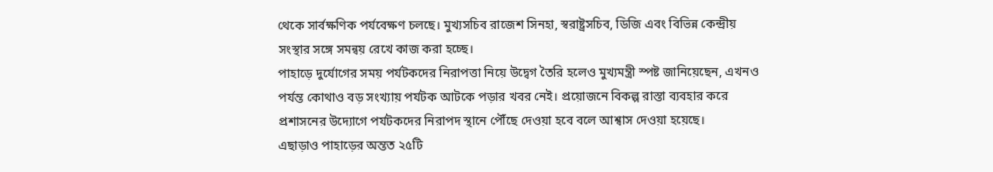থেকে সার্বক্ষণিক পর্যবেক্ষণ চলছে। মুখ্যসচিব রাজেশ সিনহা, স্বরাষ্ট্রসচিব, ডিজি এবং বিভিন্ন কেন্দ্রীয় সংস্থার সঙ্গে সমন্বয় রেখে কাজ করা হচ্ছে।
পাহাড়ে দুর্যোগের সময় পর্যটকদের নিরাপত্তা নিয়ে উদ্বেগ তৈরি হলেও মুখ্যমন্ত্রী স্পষ্ট জানিয়েছেন, এখনও পর্যন্ত কোথাও বড় সংখ্যায় পর্যটক আটকে পড়ার খবর নেই। প্রয়োজনে বিকল্প রাস্তা ব্যবহার করে প্রশাসনের উদ্যোগে পর্যটকদের নিরাপদ স্থানে পৌঁছে দেওয়া হবে বলে আশ্বাস দেওয়া হয়েছে।
এছাড়াও পাহাড়ের অন্তত ২৫টি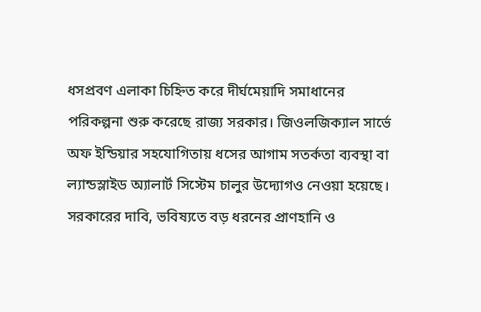ধসপ্রবণ এলাকা চিহ্নিত করে দীর্ঘমেয়াদি সমাধানের পরিকল্পনা শুরু করেছে রাজ্য সরকার। জিওলজিক্যাল সার্ভে অফ ইন্ডিয়ার সহযোগিতায় ধসের আগাম সতর্কতা ব্যবস্থা বা ল্যান্ডস্লাইড অ্যালার্ট সিস্টেম চালুর উদ্যোগও নেওয়া হয়েছে। সরকারের দাবি, ভবিষ্যতে বড় ধরনের প্রাণহানি ও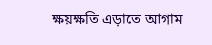ক্ষয়ক্ষতি এড়াতে আগাম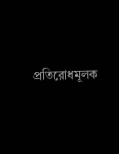প্রতিরোধমূলক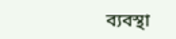ব্যবস্থা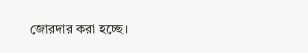জোরদার করা হচ্ছে।